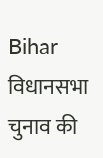Bihar विधानसभा चुनाव की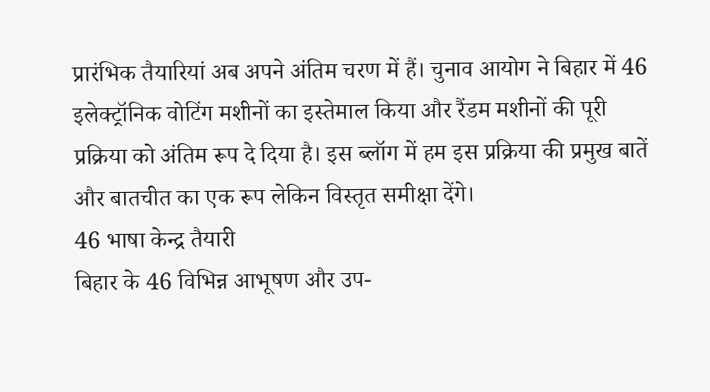प्रारंभिक तैयारियां अब अपने अंतिम चरण में हैं। चुनाव आयोग ने बिहार में 46 इलेक्ट्रॉनिक वोटिंग मशीनों का इस्तेमाल किया और रैंडम मशीनों की पूरी प्रक्रिया को अंतिम रूप दे दिया है। इस ब्लॉग में हम इस प्रक्रिया की प्रमुख बातें और बातचीत का एक रूप लेकिन विस्तृत समीक्षा देंगे।
46 भाषा केन्द्र तैयारी
बिहार के 46 विभिन्न आभूषण और उप-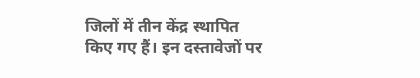जिलों में तीन केंद्र स्थापित किए गए हैं। इन दस्तावेजों पर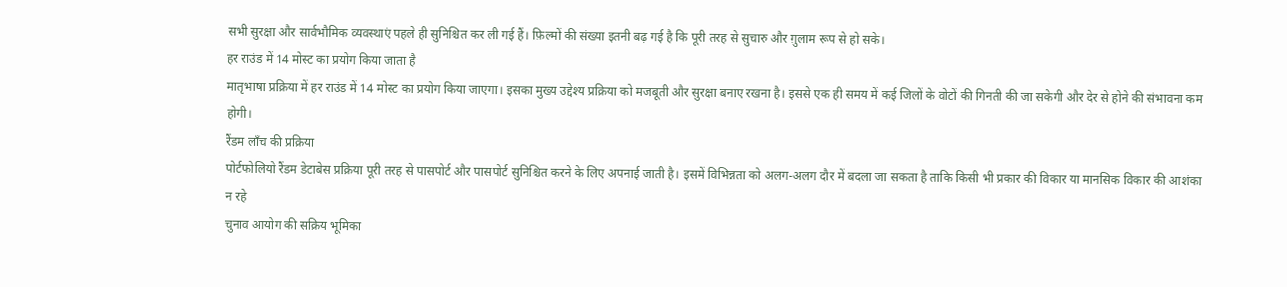सभी सुरक्षा और सार्वभौमिक व्यवस्थाएं पहले ही सुनिश्चित कर ली गई हैं। फ़िल्मों की संख्या इतनी बढ़ गई है कि पूरी तरह से सुचारु और ग़ुलाम रूप से हो सके।
हर राउंड में 14 मोस्ट का प्रयोग किया जाता है
मातृभाषा प्रक्रिया में हर राउंड में 14 मोस्ट का प्रयोग किया जाएगा। इसका मुख्य उद्देश्य प्रक्रिया को मजबूती और सुरक्षा बनाए रखना है। इससे एक ही समय में कई जिलों के वोटों की गिनती की जा सकेगी और देर से होने की संभावना कम होगी।
रैंडम लाँच की प्रक्रिया
पोर्टफोलियो रैंडम डेटाबेस प्रक्रिया पूरी तरह से पासपोर्ट और पासपोर्ट सुनिश्चित करने के लिए अपनाई जाती है। इसमें विभिन्नता को अलग-अलग दौर में बदला जा सकता है ताकि किसी भी प्रकार की विकार या मानसिक विकार की आशंका न रहे
चुनाव आयोग की सक्रिय भूमिका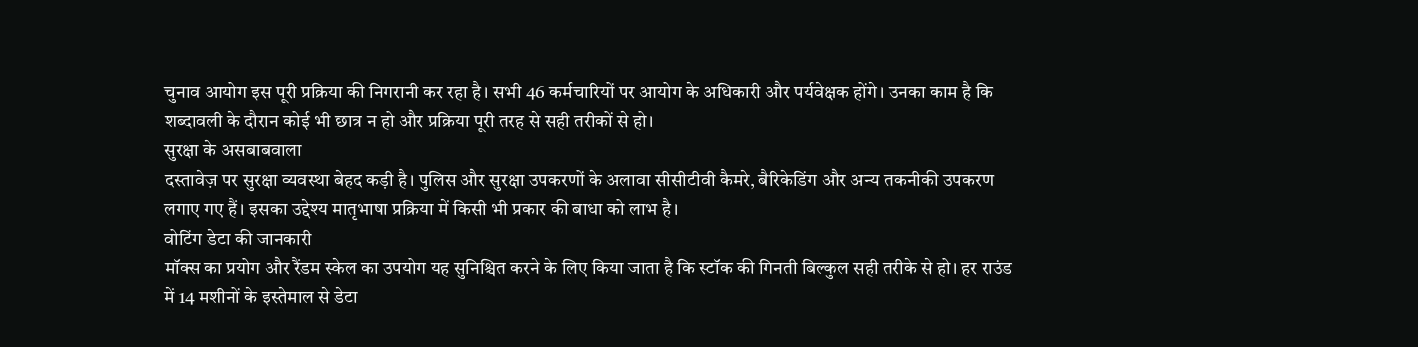चुनाव आयोग इस पूरी प्रक्रिया की निगरानी कर रहा है। सभी 46 कर्मचारियों पर आयोग के अधिकारी और पर्यवेक्षक होंगे। उनका काम है कि शब्दावली के दौरान कोई भी छात्र न हो और प्रक्रिया पूरी तरह से सही तरीकों से हो।
सुरक्षा के असबाबवाला
दस्तावेज़ पर सुरक्षा व्यवस्था बेहद कड़ी है। पुलिस और सुरक्षा उपकरणों के अलावा सीसीटीवी कैमरे, बैरिकेडिंग और अन्य तकनीकी उपकरण लगाए गए हैं। इसका उद्देश्य मातृभाषा प्रक्रिया में किसी भी प्रकार की बाधा को लाभ है।
वोटिंग डेटा की जानकारी
मॉक्स का प्रयोग और रैंडम स्केल का उपयोग यह सुनिश्चित करने के लिए किया जाता है कि स्टॉक की गिनती बिल्कुल सही तरीके से हो। हर राउंड में 14 मशीनों के इस्तेमाल से डेटा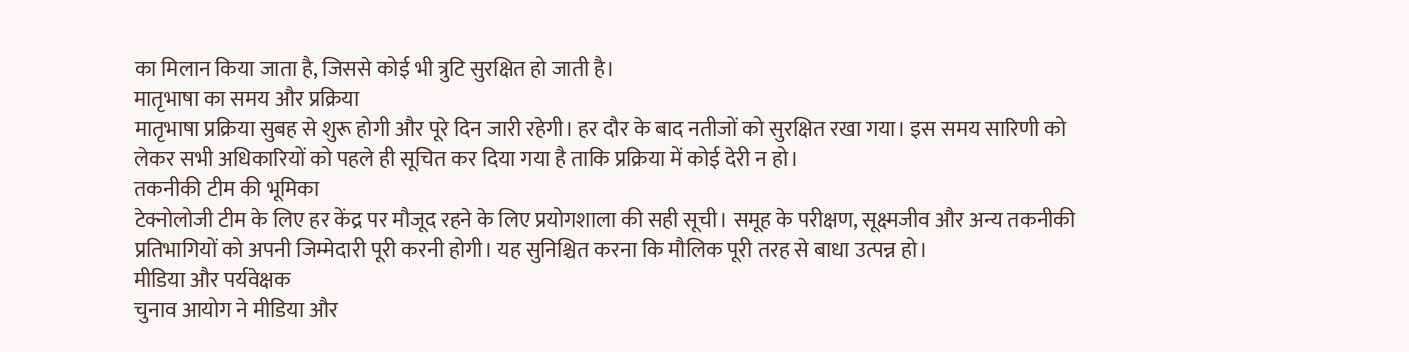का मिलान किया जाता है, जिससे कोई भी त्रुटि सुरक्षित हो जाती है।
मातृभाषा का समय और प्रक्रिया
मातृभाषा प्रक्रिया सुबह से शुरू होगी और पूरे दिन जारी रहेगी। हर दौर के बाद नतीजों को सुरक्षित रखा गया। इस समय सारिणी को लेकर सभी अधिकारियों को पहले ही सूचित कर दिया गया है ताकि प्रक्रिया में कोई देरी न हो।
तकनीकी टीम की भूमिका
टेक्नोलोजी टीम के लिए हर केंद्र पर मौजूद रहने के लिए प्रयोगशाला की सही सूची। समूह के परीक्षण, सूक्ष्मजीव और अन्य तकनीकी प्रतिभागियों को अपनी जिम्मेदारी पूरी करनी होगी। यह सुनिश्चित करना कि मौलिक पूरी तरह से बाधा उत्पन्न हो।
मीडिया और पर्यवेक्षक
चुनाव आयोग ने मीडिया और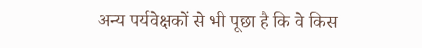अन्य पर्यवेक्षकों से भी पूछा है कि वे किस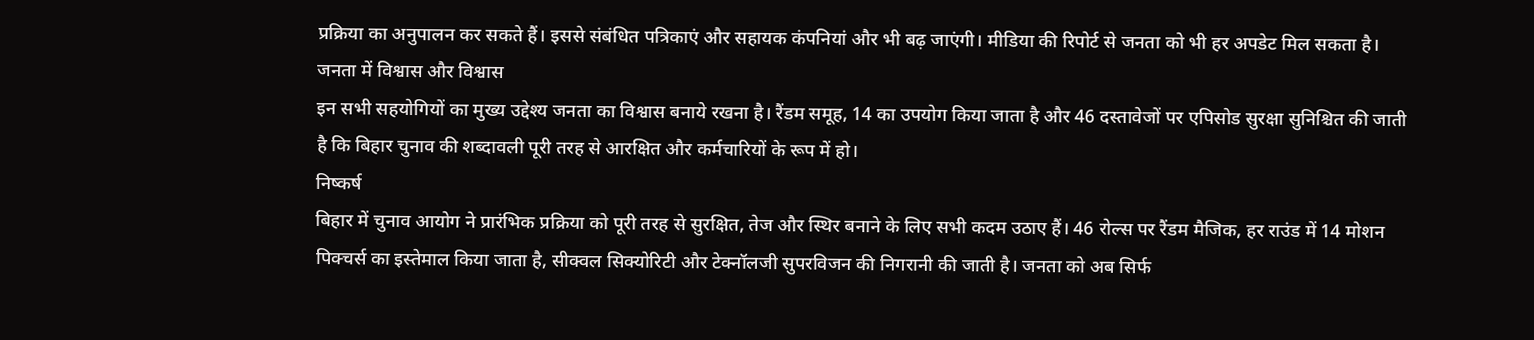प्रक्रिया का अनुपालन कर सकते हैं। इससे संबंधित पत्रिकाएं और सहायक कंपनियां और भी बढ़ जाएंगी। मीडिया की रिपोर्ट से जनता को भी हर अपडेट मिल सकता है।
जनता में विश्वास और विश्वास
इन सभी सहयोगियों का मुख्य उद्देश्य जनता का विश्वास बनाये रखना है। रैंडम समूह, 14 का उपयोग किया जाता है और 46 दस्तावेजों पर एपिसोड सुरक्षा सुनिश्चित की जाती है कि बिहार चुनाव की शब्दावली पूरी तरह से आरक्षित और कर्मचारियों के रूप में हो।
निष्कर्ष
बिहार में चुनाव आयोग ने प्रारंभिक प्रक्रिया को पूरी तरह से सुरक्षित, तेज और स्थिर बनाने के लिए सभी कदम उठाए हैं। 46 रोल्स पर रैंडम मैजिक, हर राउंड में 14 मोशन पिक्चर्स का इस्तेमाल किया जाता है, सीक्वल सिक्योरिटी और टेक्नॉलजी सुपरविजन की निगरानी की जाती है। जनता को अब सिर्फ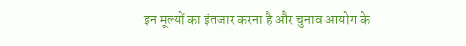इन मूल्यों का इंतजार करना है और चुनाव आयोग के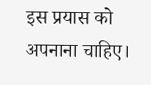इस प्रयास को अपनाना चाहिए।